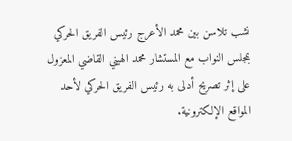نشب تلاسن بين محمد الأعرج رئيس الفريق الحركي بمجلس النواب مع المستشار محمد الهيني القاضي المعزول على إثر تصريح أدلى به رئيس الفريق الحركي لأحد المواقع الإلكترونية.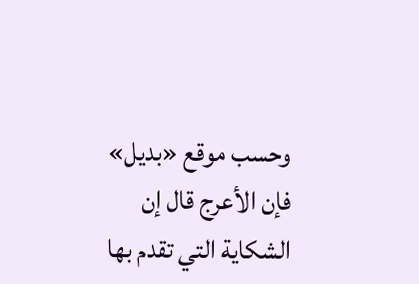وحسب موقع «بديل» فإن الأعرج قال إن الشكاية التي تقدم بها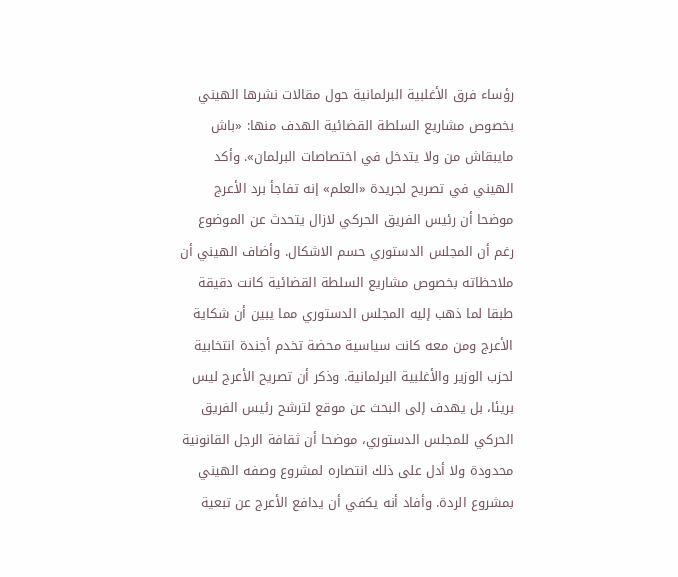رؤساء فرق الأغلبية البرلمانية حول مقالات نشرها الهيني بخصوص مشاريع السلطة القضائية الهدف منها: «باش مايبقاش من ولا يتدخل في اختصاصات البرلمان». وأكد الهيني في تصريح لجريدة «العلم» إنه تفاجأ برد الأعرج موضحا أن رئيس الفريق الحركي لازال يتحدث عن الموضوع رغم أن المجلس الدستوري حسم الاشكال. وأضاف الهيني أن ملاحظاته بخصوص مشاريع السلطة القضائية كانت دقيقة طبقا لما ذهب إليه المجلس الدستوري مما يبين أن شكاية الأعرج ومن معه كانت سياسية محضة تخدم أجندة انتخابية لحزب الوزير والأغلبية البرلمانية. وذكر أن تصريح الأعرج ليس بريئا، بل يهدف إلى البحث عن موقع لترشح رئيس الفريق الحركي للمجلس الدستوري، موضحا أن ثقافة الرجل القانونية محدودة ولا أدل على ذلك انتصاره لمشروع وصفه الهيني بمشروع الردة. وأفاد أنه يكفي أن يدافع الأعرج عن تبعية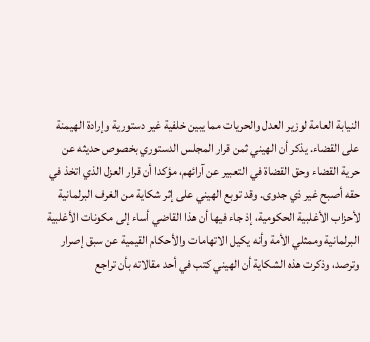النيابة العامة لوزير العدل والحريات مما يبين خلفية غير دستورية وإرادة الهيمنة على القضاء. يذكر أن الهيني ثمن قرار المجلس الدستوري بخصوص حديثه عن حرية القضاء وحق القضاة في التعبير عن آرائهم، مؤكدا أن قرار العزل الذي اتخذ في حقه أصبح غير ذي جدوى. وقد توبع الهيني على إثر شكاية من الغرف البرلمانية لأحزاب الأغلبية الحكومية، إذ جاء فيها أن هذا القاضي أساء إلى مكونات الأغلبية البرلمانية وممثلي الأمة وأنه يكيل الاتهامات والأحكام القيمية عن سبق إصرار وترصد، وذكرت هذه الشكاية أن الهيني كتب في أحد مقالاته بأن تراجع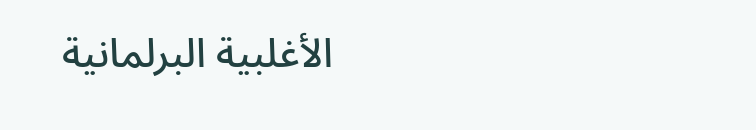الأغلبية البرلمانية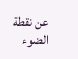عن نقطة الضوء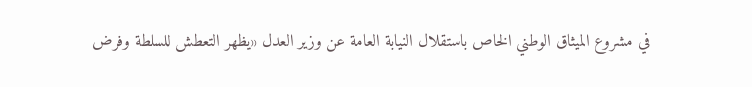في مشروع الميثاق الوطني الخاص باستقلال النيابة العامة عن وزير العدل «يظهر التعطش للسلطة وفرض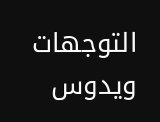التوجهات ويدوس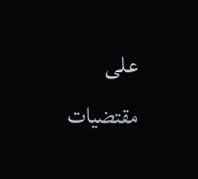على مقتضيات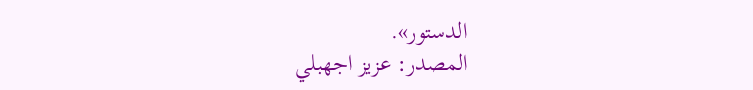الدستور».
المصدر: عزيز اجهبلي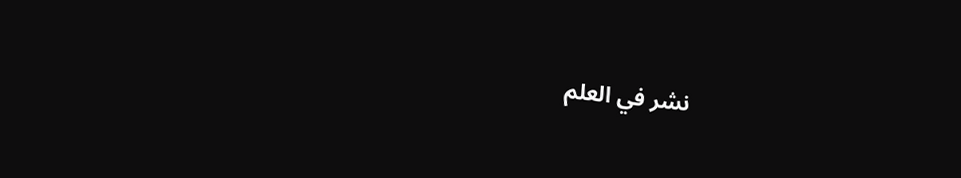نشر في العلم